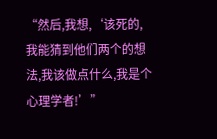“然后,我想,‘该死的,我能猜到他们两个的想法,我该做点什么,我是个心理学者!’”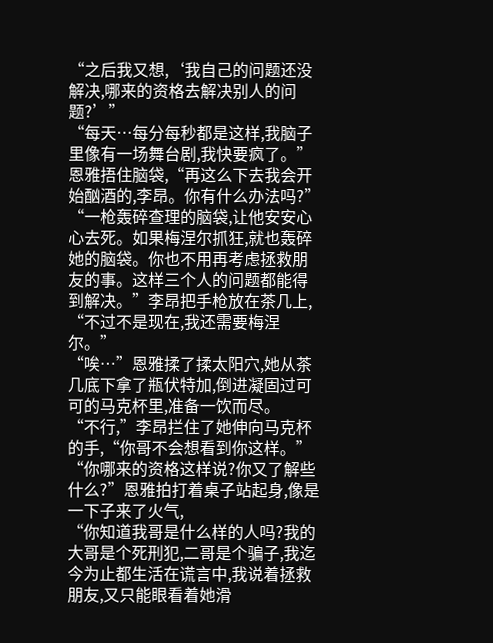“之后我又想,‘我自己的问题还没解决,哪来的资格去解决别人的问题?’”
“每天…每分每秒都是这样,我脑子里像有一场舞台剧,我快要疯了。”
恩雅捂住脑袋,“再这么下去我会开始酗酒的,李昂。你有什么办法吗?”
“一枪轰碎查理的脑袋,让他安安心心去死。如果梅涅尔抓狂,就也轰碎她的脑袋。你也不用再考虑拯救朋友的事。这样三个人的问题都能得到解决。”李昂把手枪放在茶几上,
“不过不是现在,我还需要梅涅尔。”
“唉…”恩雅揉了揉太阳穴,她从茶几底下拿了瓶伏特加,倒进凝固过可可的马克杯里,准备一饮而尽。
“不行,”李昂拦住了她伸向马克杯的手,“你哥不会想看到你这样。”
“你哪来的资格这样说?你又了解些什么?”恩雅拍打着桌子站起身,像是一下子来了火气,
“你知道我哥是什么样的人吗?我的大哥是个死刑犯,二哥是个骗子,我迄今为止都生活在谎言中,我说着拯救朋友,又只能眼看着她滑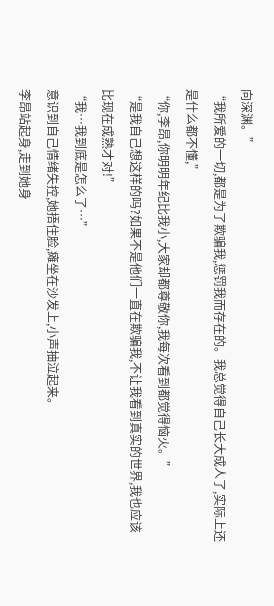向深渊。”
“我所爱的一切,都是为了欺骗我,惩罚我而存在的。我总觉得自己长大成人了,实际上还是什么都不懂,”
“你,李昂,你明明年纪比我小,大家却都尊敬你,我每次看到都觉得恼火。”
“是我自己想这样的吗?如果不是他们一直在欺骗我,不让我看到真实的世界,我也应该比现在成熟才对!”
“我…我到底是怎么了…”
意识到自己情绪失控,她捂住脸,瘫坐在沙发上,小声抽泣起来。
李昂站起身,走到她身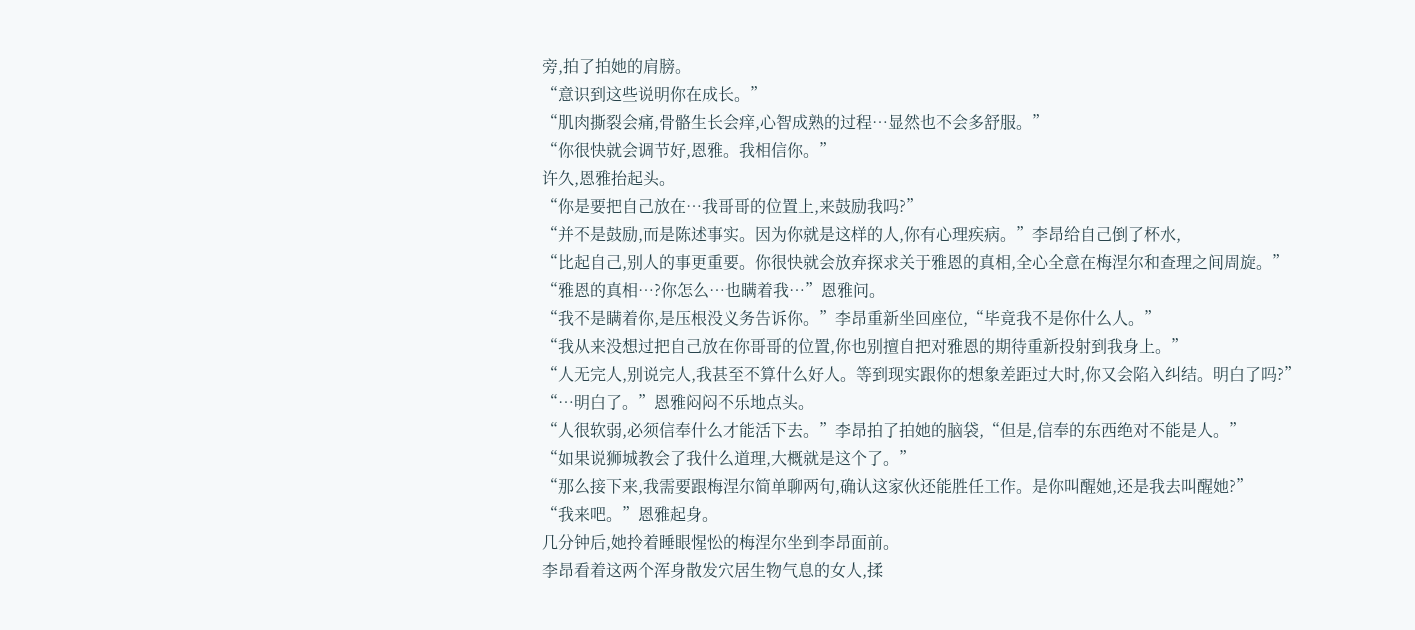旁,拍了拍她的肩膀。
“意识到这些说明你在成长。”
“肌肉撕裂会痛,骨骼生长会痒,心智成熟的过程…显然也不会多舒服。”
“你很快就会调节好,恩雅。我相信你。”
许久,恩雅抬起头。
“你是要把自己放在…我哥哥的位置上,来鼓励我吗?”
“并不是鼓励,而是陈述事实。因为你就是这样的人,你有心理疾病。”李昂给自己倒了杯水,
“比起自己,别人的事更重要。你很快就会放弃探求关于雅恩的真相,全心全意在梅涅尔和查理之间周旋。”
“雅恩的真相…?你怎么…也瞒着我…”恩雅问。
“我不是瞒着你,是压根没义务告诉你。”李昂重新坐回座位,“毕竟我不是你什么人。”
“我从来没想过把自己放在你哥哥的位置,你也别擅自把对雅恩的期待重新投射到我身上。”
“人无完人,别说完人,我甚至不算什么好人。等到现实跟你的想象差距过大时,你又会陷入纠结。明白了吗?”
“…明白了。”恩雅闷闷不乐地点头。
“人很软弱,必须信奉什么才能活下去。”李昂拍了拍她的脑袋,“但是,信奉的东西绝对不能是人。”
“如果说狮城教会了我什么道理,大概就是这个了。”
“那么接下来,我需要跟梅涅尔简单聊两句,确认这家伙还能胜任工作。是你叫醒她,还是我去叫醒她?”
“我来吧。”恩雅起身。
几分钟后,她拎着睡眼惺忪的梅涅尔坐到李昂面前。
李昂看着这两个浑身散发穴居生物气息的女人,揉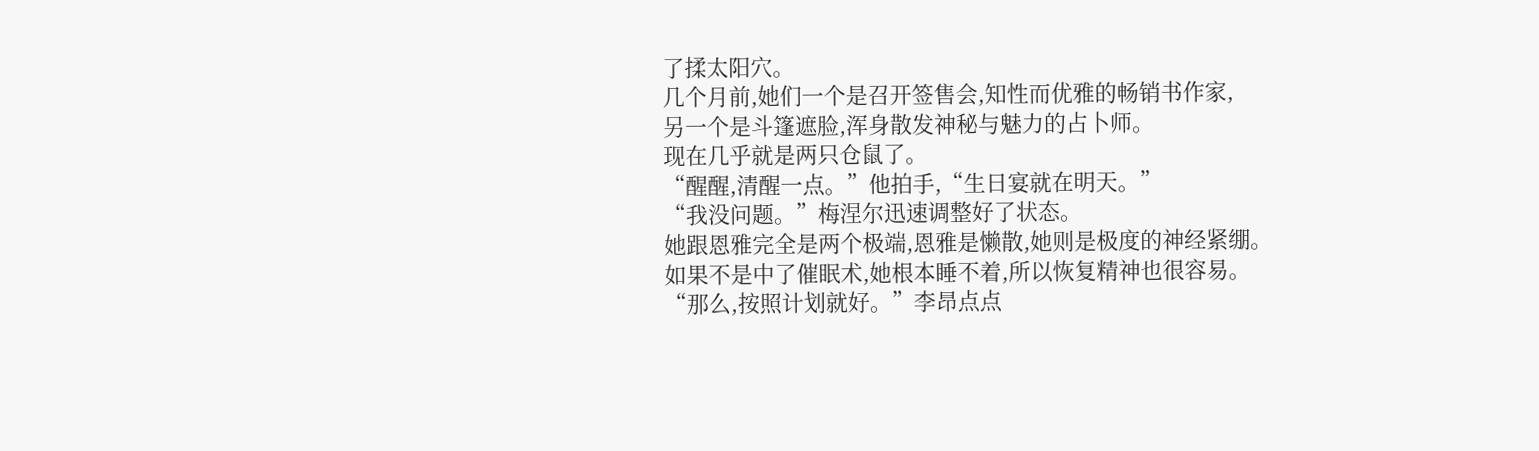了揉太阳穴。
几个月前,她们一个是召开签售会,知性而优雅的畅销书作家,
另一个是斗篷遮脸,浑身散发神秘与魅力的占卜师。
现在几乎就是两只仓鼠了。
“醒醒,清醒一点。”他拍手,“生日宴就在明天。”
“我没问题。”梅涅尔迅速调整好了状态。
她跟恩雅完全是两个极端,恩雅是懒散,她则是极度的神经紧绷。
如果不是中了催眠术,她根本睡不着,所以恢复精神也很容易。
“那么,按照计划就好。”李昂点点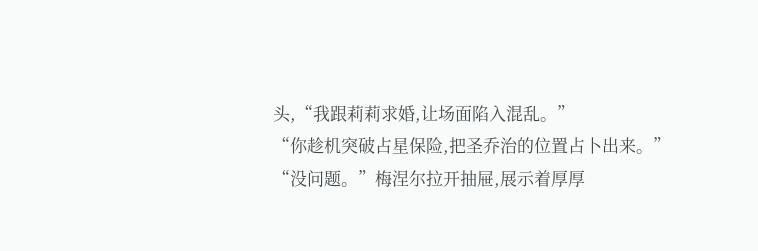头,“我跟莉莉求婚,让场面陷入混乱。”
“你趁机突破占星保险,把圣乔治的位置占卜出来。”
“没问题。”梅涅尔拉开抽屉,展示着厚厚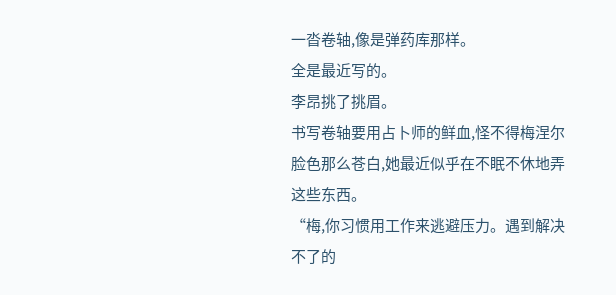一沓卷轴,像是弹药库那样。
全是最近写的。
李昂挑了挑眉。
书写卷轴要用占卜师的鲜血,怪不得梅涅尔脸色那么苍白,她最近似乎在不眠不休地弄这些东西。
“梅,你习惯用工作来逃避压力。遇到解决不了的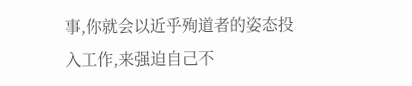事,你就会以近乎殉道者的姿态投入工作,来强迫自己不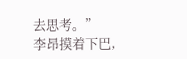去思考。”
李昂摸着下巴,